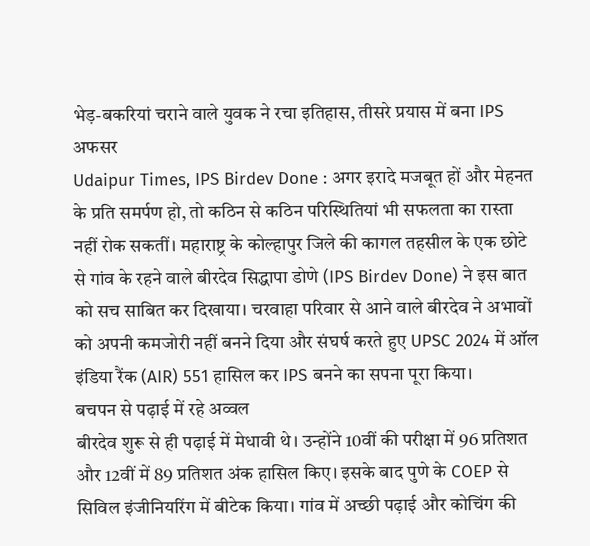भेड़-बकरियां चराने वाले युवक ने रचा इतिहास, तीसरे प्रयास में बना IPS अफसर
Udaipur Times, IPS Birdev Done : अगर इरादे मजबूत हों और मेहनत के प्रति समर्पण हो, तो कठिन से कठिन परिस्थितियां भी सफलता का रास्ता नहीं रोक सकतीं। महाराष्ट्र के कोल्हापुर जिले की कागल तहसील के एक छोटे से गांव के रहने वाले बीरदेव सिद्धापा डोणे (IPS Birdev Done) ने इस बात को सच साबित कर दिखाया। चरवाहा परिवार से आने वाले बीरदेव ने अभावों को अपनी कमजोरी नहीं बनने दिया और संघर्ष करते हुए UPSC 2024 में ऑल इंडिया रैंक (AIR) 551 हासिल कर IPS बनने का सपना पूरा किया।
बचपन से पढ़ाई में रहे अव्वल
बीरदेव शुरू से ही पढ़ाई में मेधावी थे। उन्होंने 10वीं की परीक्षा में 96 प्रतिशत और 12वीं में 89 प्रतिशत अंक हासिल किए। इसके बाद पुणे के COEP से सिविल इंजीनियरिंग में बीटेक किया। गांव में अच्छी पढ़ाई और कोचिंग की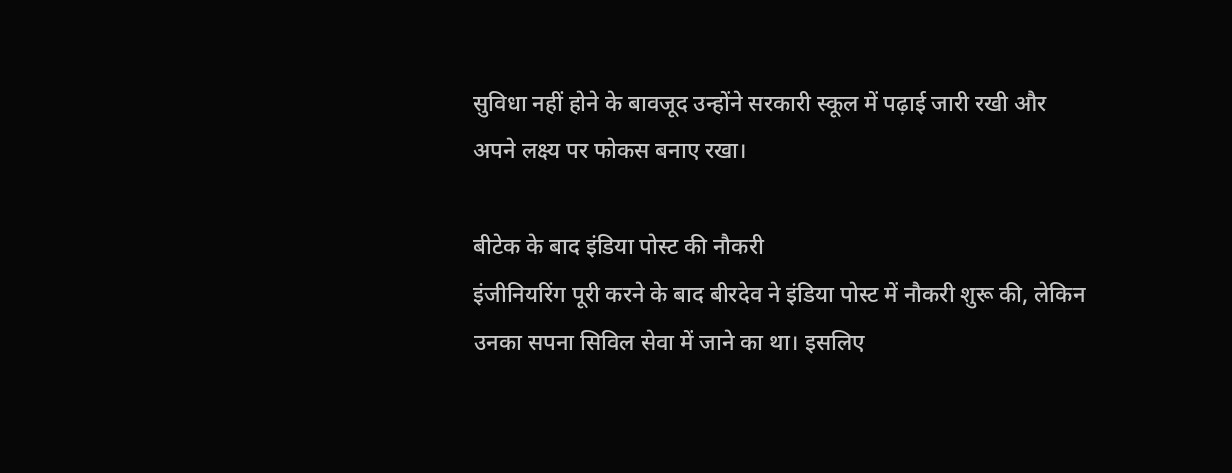सुविधा नहीं होने के बावजूद उन्होंने सरकारी स्कूल में पढ़ाई जारी रखी और अपने लक्ष्य पर फोकस बनाए रखा।

बीटेक के बाद इंडिया पोस्ट की नौकरी
इंजीनियरिंग पूरी करने के बाद बीरदेव ने इंडिया पोस्ट में नौकरी शुरू की, लेकिन उनका सपना सिविल सेवा में जाने का था। इसलिए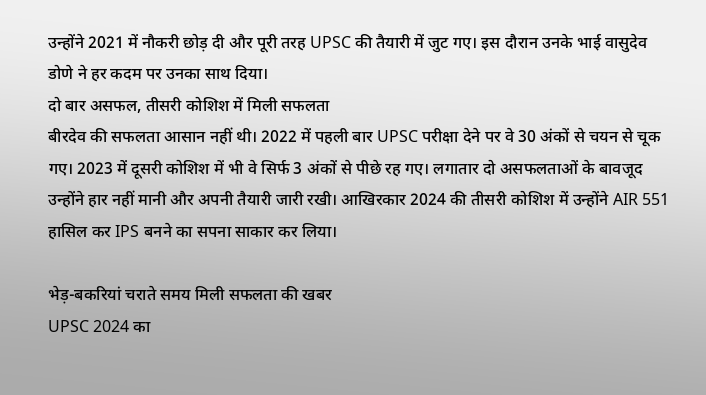उन्होंने 2021 में नौकरी छोड़ दी और पूरी तरह UPSC की तैयारी में जुट गए। इस दौरान उनके भाई वासुदेव डोणे ने हर कदम पर उनका साथ दिया।
दो बार असफल, तीसरी कोशिश में मिली सफलता
बीरदेव की सफलता आसान नहीं थी। 2022 में पहली बार UPSC परीक्षा देने पर वे 30 अंकों से चयन से चूक गए। 2023 में दूसरी कोशिश में भी वे सिर्फ 3 अंकों से पीछे रह गए। लगातार दो असफलताओं के बावजूद उन्होंने हार नहीं मानी और अपनी तैयारी जारी रखी। आखिरकार 2024 की तीसरी कोशिश में उन्होंने AIR 551 हासिल कर IPS बनने का सपना साकार कर लिया।

भेड़-बकरियां चराते समय मिली सफलता की खबर
UPSC 2024 का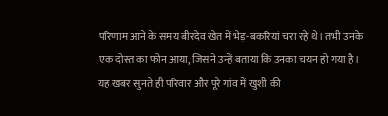परिणाम आने के समय बीरदेव खेत में भेड़-बकरियां चरा रहे थे। तभी उनके एक दोस्त का फोन आया, जिसने उन्हें बताया कि उनका चयन हो गया है। यह खबर सुनते ही परिवार और पूरे गांव में खुशी की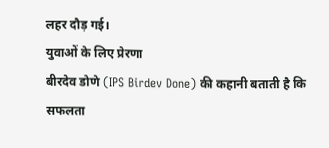लहर दौड़ गई।
युवाओं के लिए प्रेरणा
बीरदेव डोणे (IPS Birdev Done) की कहानी बताती है कि सफलता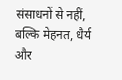संसाधनों से नहीं, बल्कि मेहनत, धैर्य और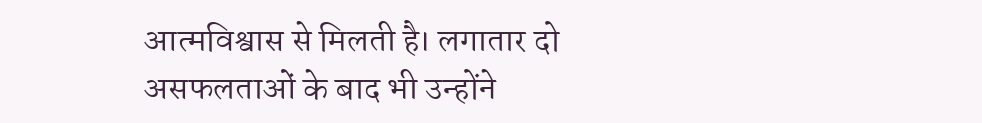आत्मविश्वास से मिलती है। लगातार दो असफलताओं के बाद भी उन्होंने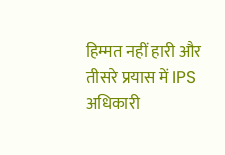हिम्मत नहीं हारी और तीसरे प्रयास में IPS अधिकारी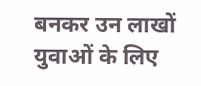बनकर उन लाखों युवाओं के लिए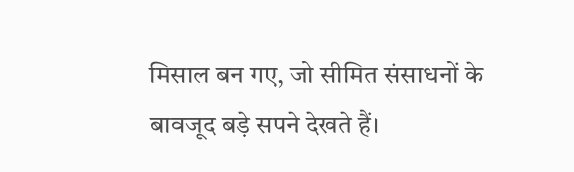मिसाल बन गए, जो सीमित संसाधनों के बावजूद बड़े सपने देखते हैं।